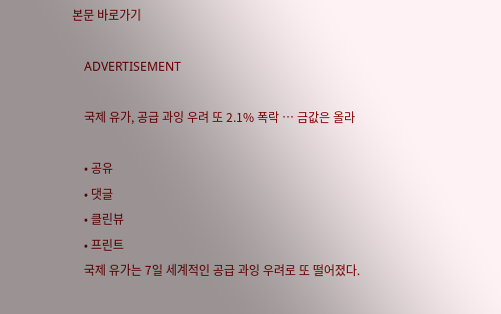본문 바로가기

    ADVERTISEMENT

    국제 유가, 공급 과잉 우려 또 2.1% 폭락 … 금값은 올라

    • 공유
    • 댓글
    • 클린뷰
    • 프린트
    국제 유가는 7일 세계적인 공급 과잉 우려로 또 떨어졌다.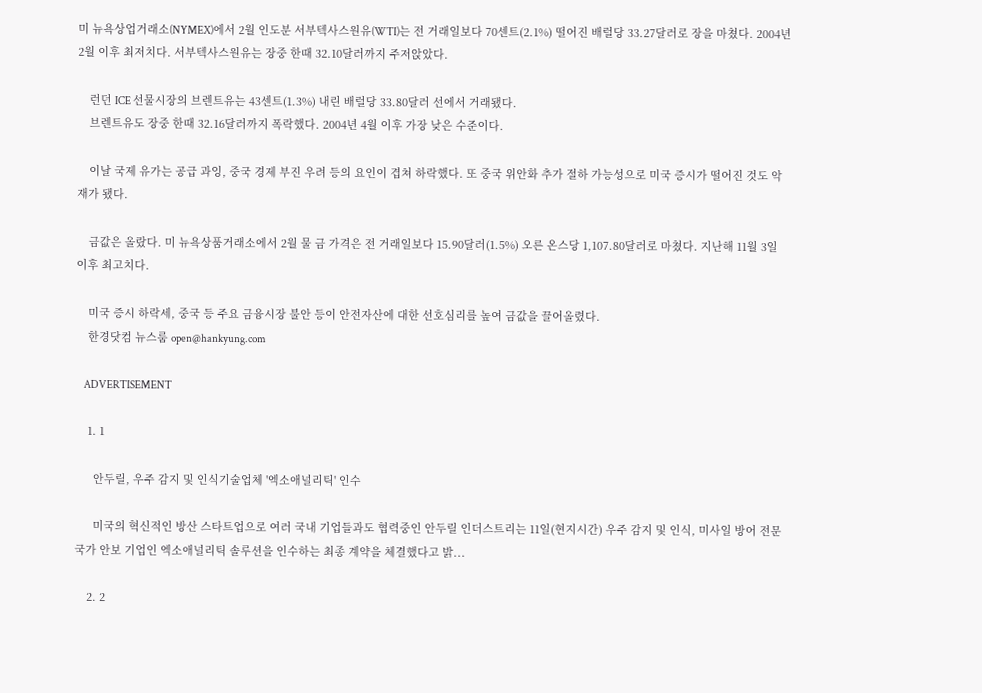미 뉴욕상업거래소(NYMEX)에서 2월 인도분 서부텍사스원유(WTI)는 전 거래일보다 70센트(2.1%) 떨어진 배럴당 33.27달러로 장을 마쳤다. 2004년 2월 이후 최저치다. 서부텍사스원유는 장중 한때 32.10달러까지 주저앉았다.

    런던 ICE 선물시장의 브렌트유는 43센트(1.3%) 내린 배럴당 33.80달러 선에서 거래됐다.
    브렌트유도 장중 한때 32.16달러까지 폭락했다. 2004년 4월 이후 가장 낮은 수준이다.

    이날 국제 유가는 공급 과잉, 중국 경제 부진 우려 등의 요인이 겹쳐 하락했다. 또 중국 위안화 추가 절하 가능성으로 미국 증시가 떨어진 것도 악재가 됐다.

    금값은 올랐다. 미 뉴욕상품거래소에서 2월 물 금 가격은 전 거래일보다 15.90달러(1.5%) 오른 온스당 1,107.80달러로 마쳤다. 지난해 11월 3일 이후 최고치다.

    미국 증시 하락세, 중국 등 주요 금융시장 불안 등이 안전자산에 대한 선호심리를 높여 금값을 끌어올렸다.
    한경닷컴 뉴스룸 open@hankyung.com

    ADVERTISEMENT

    1. 1

      안두릴, 우주 감지 및 인식기술업체 '엑소애널리틱' 인수

      미국의 혁신적인 방산 스타트업으로 여러 국내 기업들과도 협력중인 안두릴 인더스트리는 11일(현지시간) 우주 감지 및 인식, 미사일 방어 전문 국가 안보 기업인 엑소애널리틱 솔루션을 인수하는 최종 계약을 체결했다고 밝...

    2. 2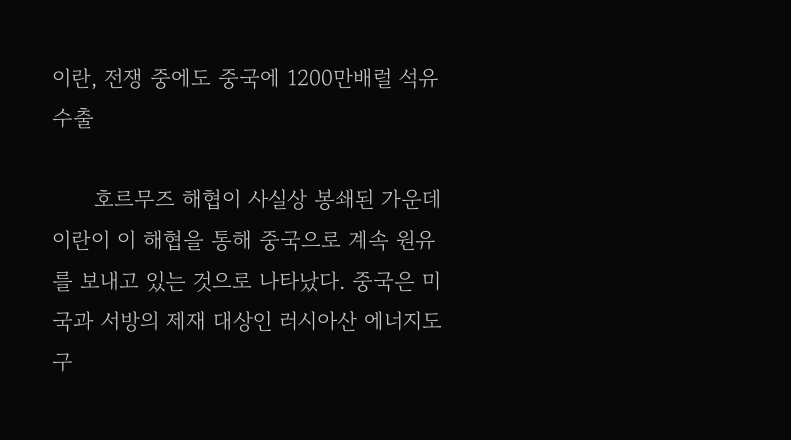이란, 전쟁 중에도 중국에 1200만배럴 석유 수출

      호르무즈 해협이 사실상 봉쇄된 가운데 이란이 이 해협을 통해 중국으로 계속 원유를 보내고 있는 것으로 나타났다. 중국은 미국과 서방의 제재 대상인 러시아산 에너지도 구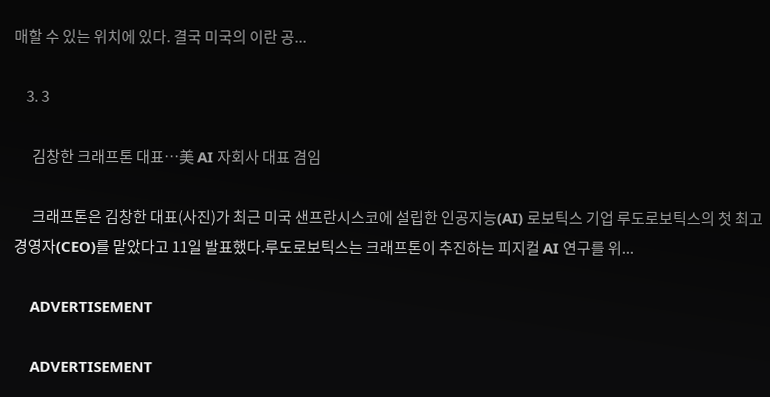매할 수 있는 위치에 있다. 결국 미국의 이란 공...

    3. 3

      김창한 크래프톤 대표…美 AI 자회사 대표 겸임

      크래프톤은 김창한 대표(사진)가 최근 미국 샌프란시스코에 설립한 인공지능(AI) 로보틱스 기업 루도로보틱스의 첫 최고경영자(CEO)를 맡았다고 11일 발표했다.루도로보틱스는 크래프톤이 추진하는 피지컬 AI 연구를 위...

    ADVERTISEMENT

    ADVERTISEMENT